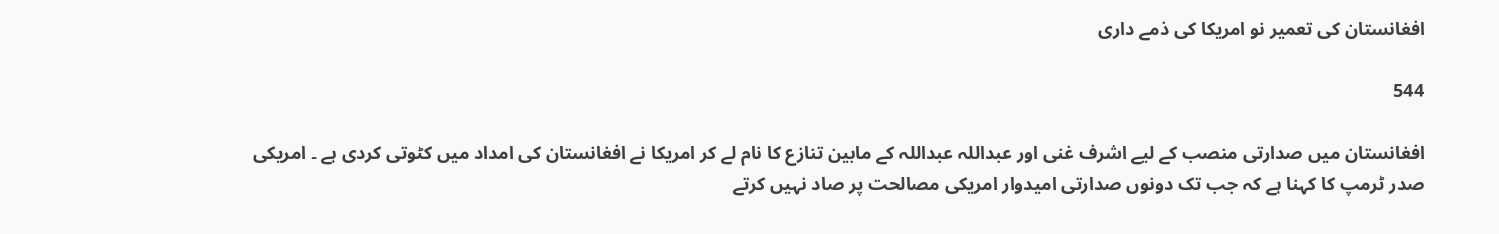افغانستان کی تعمیر نو امریکا کی ذمے داری

544

افغانستان میں صدارتی منصب کے لیے اشرف غنی اور عبداللہ عبداللہ کے مابین تنازع کا نام لے کر امریکا نے افغانستان کی امداد میں کٹوتی کردی ہے ۔ امریکی صدر ٹرمپ کا کہنا ہے کہ جب تک دونوں صدارتی امیدوار امریکی مصالحت پر صاد نہیں کرتے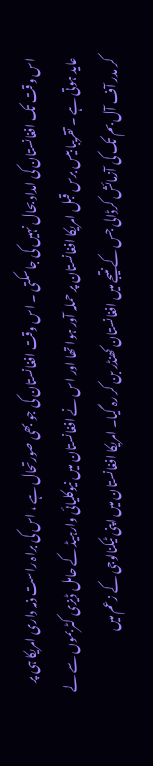اس وقت تک افغانستان کی امداد بحال نہیں کی جاسکتی ۔ اس وقت افغانستان کی جو بھی صورتحال ہے ، اس کی براہ راست ذمہ داری امریکا ہی پر عاید ہوتی ہے ۔ تقریبا بیس برس قبل امریکا افغانستان پر حملہ آور ہوا تھا اور اس نے افغانستان میں نیوکلیائی وارہیڈ کے حامل ڈیزی کٹر بموں سے لے کر مدر آف آل بم تک کی آزمائش کرڈالی جس کے نتیجے میں افغانستان کھنڈر بن کر رہ گیا۔ امریکا افغانستان میں اپنی ٹیکنالوجی کے زعم میں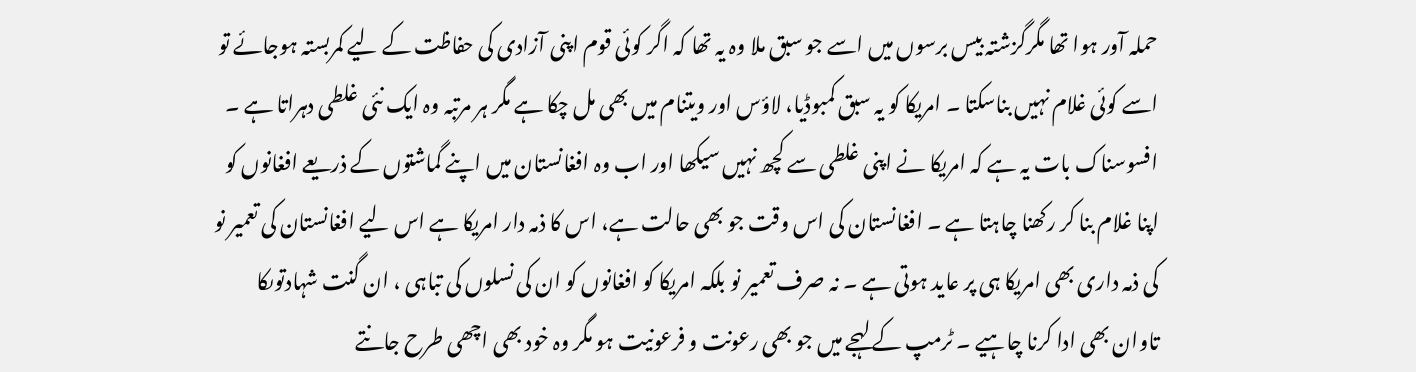حملہ آور ہوا تھا مگرگزشتہ بیس برسوں میں اسے جو سبق ملا وہ یہ تھا کہ اگر کوئی قوم اپنی آزادی کی حفاظت کے لیے کمربستہ ہوجائے تو اسے کوئی غلام نہیں بناسکتا ۔ امریکا کو یہ سبق کمبوڈیا، لاؤس اور ویتنام میں بھی مل چکا ہے مگر ہر مرتبہ وہ ایک نئی غلطی دہراتا ہے ۔ افسوسناک بات یہ ہے کہ امریکا نے اپنی غلطی سے کچھ نہیں سیکھا اور اب وہ افغانستان میں اپنے گماشتوں کے ذریعے افغانوں کو اپنا غلام بنا کر رکھنا چاہتا ہے ۔ افغانستان کی اس وقت جو بھی حالت ہے، اس کا ذمہ دار امریکا ہے اس لیے افغانستان کی تعمیر نو کی ذمہ داری بھی امریکا ہی پر عاید ہوتی ہے ۔ نہ صرف تعمیر نو بلکہ امریکا کو افغانوں کو ان کی نسلوں کی تباہی ، ان گنت شہادتوںکا تاوان بھی ادا کرنا چاہیے ۔ ٹرمپ کے لہجے میں جو بھی رعونت و فرعونیت ہو مگر وہ خود بھی اچھی طرح جانتے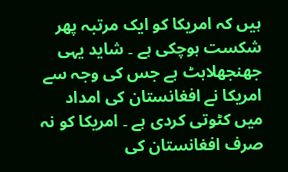ہیں کہ امریکا کو ایک مرتبہ پھر شکست ہوچکی ہے ۔ شاید یہی جھنجھلاہٹ ہے جس کی وجہ سے امریکا نے افغانستان کی امداد میں کٹوتی کردی ہے ۔ امریکا کو نہ صرف افغانستان کی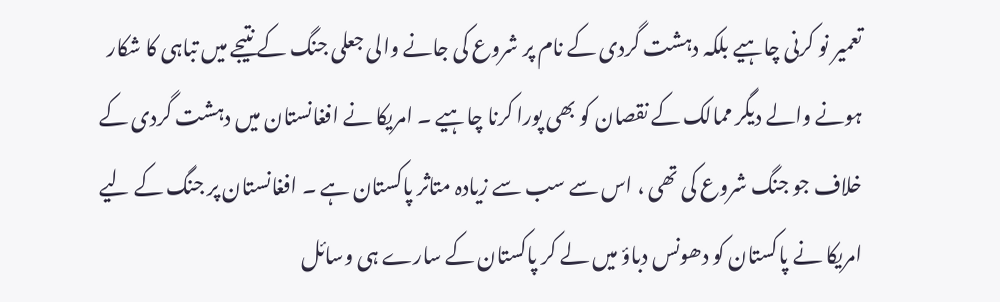تعمیر نو کرنی چاہیے بلکہ دہشت گردی کے نام پر شروع کی جانے والی جعلی جنگ کے نتیجے میں تباہی کا شکار ہونے والے دیگر ممالک کے نقصان کو بھی پورا کرنا چاہیے ۔ امریکا نے افغانستان میں دہشت گردی کے خلاف جو جنگ شروع کی تھی ، اس سے سب سے زیادہ متاثر پاکستان ہے ۔ افغانستان پر جنگ کے لیے امریکا نے پاکستان کو دھونس دباؤ میں لے کر پاکستان کے سارے ہی وسائل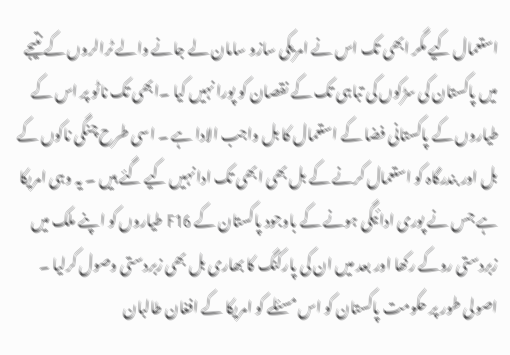استعمال کیے مگر ابھی تک اس نے امریکی سازو سامان لے جانے والے ٹرالروں کے نتیجے میں پاکستان کی سڑکوں کی تباہی تک کے نقصان کو پورا نہیں کیا ۔ابھی تک ناٹو پر اس کے طیاروں کے پاکستانی فضا کے استعمال کا بل واجب الادا ہے ۔ اسی طرح چنگی ناکوں کے بل اور بندرگاہ کو استعمال کرنے کے بل بھی ابھی تک ادا نہیں کیے گئے ہیں ۔ یہ وہی امریکا ہے جس نے پوری ادائیگی ہونے کے باوجود پاکستان کے F16 طیاروں کو اپنے ملک میں زبردستی روکے رکھا اور بعد میں ان کی پارکنگ کا بھاری بل بھی زبردستی وصول کرلیا ۔ اصولی طور پر حکومت پاکستان کو اس مسئلے کو امریکا کے افغان طالبان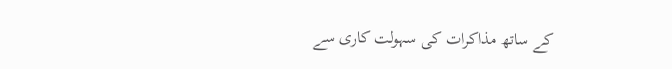کے ساتھ مذاکرات کی سہولت کاری سے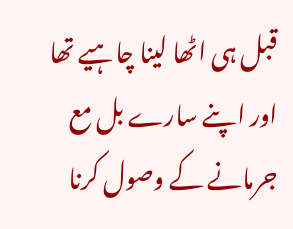قبل ہی اٹھا لینا چاہیے تھا اور اپنے سارے بل مع جرمانے کے وصول کرنا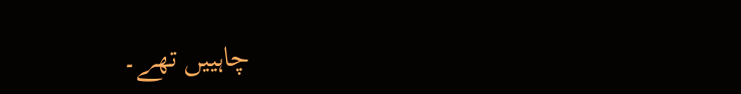چاہییں تھے۔